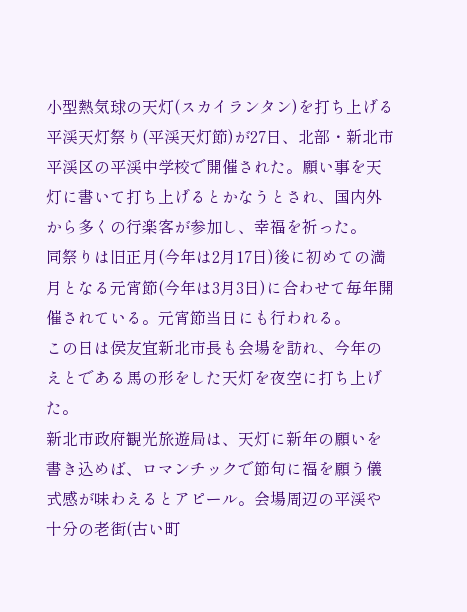小型熱気球の天灯(スカイランタン)を打ち上げる平渓天灯祭り(平渓天灯節)が27日、北部・新北市平渓区の平渓中学校で開催された。願い事を天灯に書いて打ち上げるとかなうとされ、国内外から多くの行楽客が参加し、幸福を祈った。
同祭りは旧正月(今年は2月17日)後に初めての満月となる元宵節(今年は3月3日)に合わせて毎年開催されている。元宵節当日にも行われる。
この日は侯友宜新北市長も会場を訪れ、今年のえとである馬の形をした天灯を夜空に打ち上げた。
新北市政府観光旅遊局は、天灯に新年の願いを書き込めば、ロマンチックで節句に福を願う儀式感が味わえるとアピール。会場周辺の平渓や十分の老街(古い町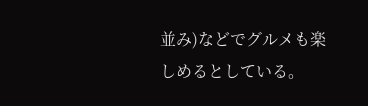並み)などでグルメも楽しめるとしている。